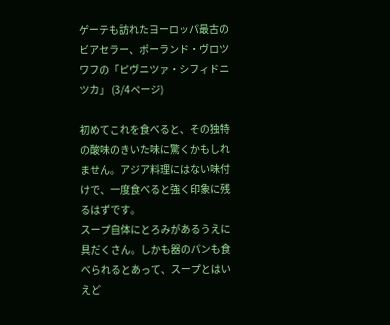ゲーテも訪れたヨーロッパ最古のビアセラー、ポーランド・ヴロツワフの「ピヴニツァ・シフィドニツカ」 (3/4ページ)

初めてこれを食べると、その独特の酸味のきいた味に驚くかもしれません。アジア料理にはない味付けで、一度食べると強く印象に残るはずです。
スープ自体にとろみがあるうえに具だくさん。しかも器のパンも食べられるとあって、スープとはいえど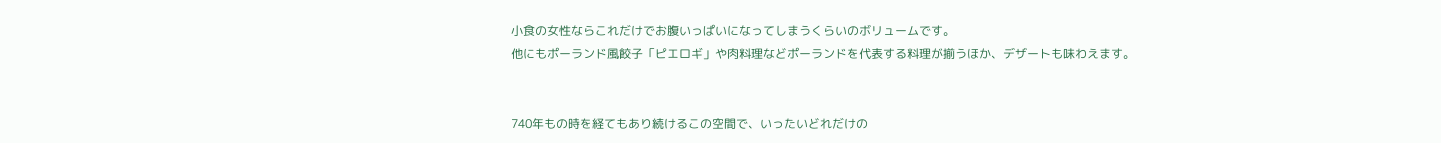小食の女性ならこれだけでお腹いっぱいになってしまうくらいのボリュームです。
他にもポーランド風餃子「ピエロギ」や肉料理などポーランドを代表する料理が揃うほか、デザートも味わえます。


740年もの時を経てもあり続けるこの空間で、いったいどれだけの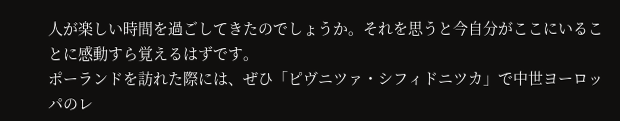人が楽しい時間を過ごしてきたのでしょうか。それを思うと今自分がここにいることに感動すら覚えるはずです。
ポーランドを訪れた際には、ぜひ「ピヴニツァ・シフィドニツカ」で中世ヨーロッパのレ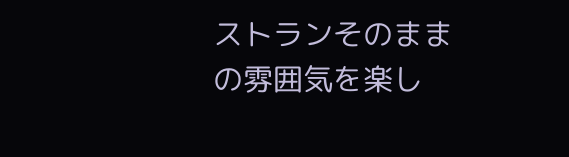ストランそのままの雰囲気を楽し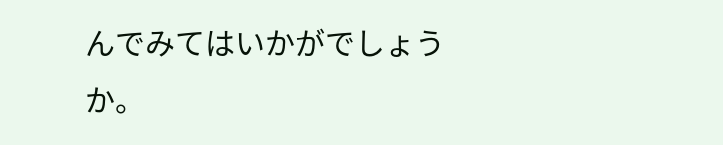んでみてはいかがでしょうか。